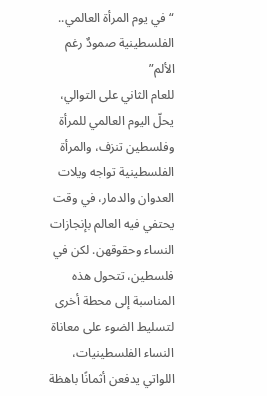“في يوم المرأة العالمي.. الفلسطينية صمودٌ رغم الألم”
للعام الثاني على التوالي، يحلّ اليوم العالمي للمرأة وفلسطين تنزف، والمرأة الفلسطينية تواجه ويلات العدوان والدمار، في وقت يحتفي فيه العالم بإنجازات النساء وحقوقهن. لكن في فلسطين، تتحول هذه المناسبة إلى محطة أخرى لتسليط الضوء على معاناة النساء الفلسطينيات، اللواتي يدفعن أثمانًا باهظة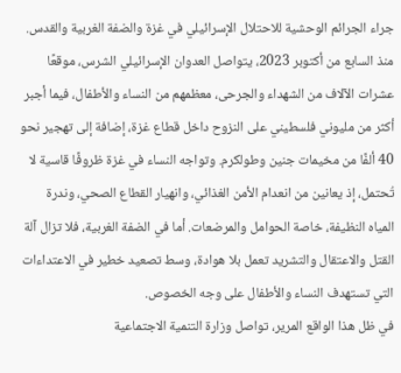جراء الجرائم الوحشية للاحتلال الإسرائيلي في غزة والضفة الغربية والقدس.
منذ السابع من أكتوبر 2023، يتواصل العدوان الإسرائيلي الشرس، موقعًا عشرات الآلاف من الشهداء والجرحى، معظمهم من النساء والأطفال، فيما أجبر أكثر من مليوني فلسطيني على النزوح داخل قطاع غزة، إضافة إلى تهجير نحو 40 ألفًا من مخيمات جنين وطولكرم. وتواجه النساء في غزة ظروفًا قاسية لا تُحتمل، إذ يعانين من انعدام الأمن الغذائي، وانهيار القطاع الصحي، وندرة المياه النظيفة، خاصة الحوامل والمرضعات. أما في الضفة الغربية، فلا تزال آلة القتل والاعتقال والتشريد تعمل بلا هوادة، وسط تصعيد خطير في الاعتداءات التي تستهدف النساء والأطفال على وجه الخصوص.
في ظل هذا الواقع المرير، تواصل وزارة التنمية الاجتماعية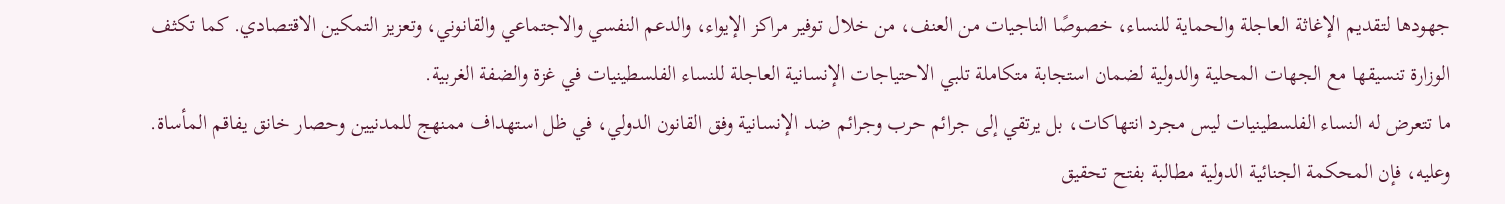جهودها لتقديم الإغاثة العاجلة والحماية للنساء، خصوصًا الناجيات من العنف، من خلال توفير مراكز الإيواء، والدعم النفسي والاجتماعي والقانوني، وتعزيز التمكين الاقتصادي. كما تكثف الوزارة تنسيقها مع الجهات المحلية والدولية لضمان استجابة متكاملة تلبي الاحتياجات الإنسانية العاجلة للنساء الفلسطينيات في غزة والضفة الغربية.
ما تتعرض له النساء الفلسطينيات ليس مجرد انتهاكات، بل يرتقي إلى جرائم حرب وجرائم ضد الإنسانية وفق القانون الدولي، في ظل استهداف ممنهج للمدنيين وحصار خانق يفاقم المأساة. وعليه، فإن المحكمة الجنائية الدولية مطالبة بفتح تحقيق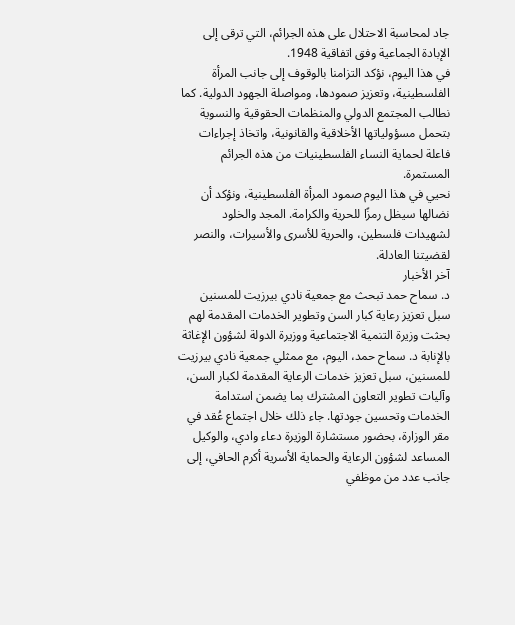جاد لمحاسبة الاحتلال على هذه الجرائم، التي ترقى إلى الإبادة الجماعية وفق اتفاقية 1948.
في هذا اليوم، نؤكد التزامنا بالوقوف إلى جانب المرأة الفلسطينية، وتعزيز صمودها، ومواصلة الجهود الدولية. كما نطالب المجتمع الدولي والمنظمات الحقوقية والنسوية بتحمل مسؤولياتها الأخلاقية والقانونية، واتخاذ إجراءات فاعلة لحماية النساء الفلسطينيات من هذه الجرائم المستمرة.
نحيي في هذا اليوم صمود المرأة الفلسطينية، ونؤكد أن نضالها سيظل رمزًا للحرية والكرامة. المجد والخلود لشهيدات فلسطين، والحرية للأسرى والأسيرات، والنصر لقضيتنا العادلة.
آخر الأخبار
د. سماح حمد تبحث مع جمعية نادي بيرزيت للمسنين سبل تعزيز رعاية كبار السن وتطوير الخدمات المقدمة لهم
بحثت وزيرة التنمية الاجتماعية ووزيرة الدولة لشؤون الإغاثة بالإنابة د. سماح حمد، اليوم، مع ممثلي جمعية نادي بيرزيت للمسنين، سبل تعزيز خدمات الرعاية المقدمة لكبار السن، وآليات تطوير التعاون المشترك بما يضمن استدامة الخدمات وتحسين جودتها. جاء ذلك خلال اجتماع عُقد في مقر الوزارة، بحضور مستشارة الوزيرة دعاء وادي، والوكيل المساعد لشؤون الرعاية والحماية الأسرية أكرم الحافي، إلى جانب عدد من موظفي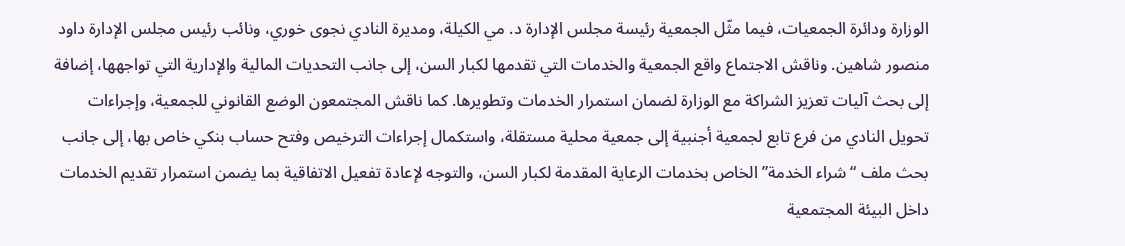الوزارة ودائرة الجمعيات، فيما مثّل الجمعية رئيسة مجلس الإدارة د. مي الكيلة، ومديرة النادي نجوى خوري، ونائب رئيس مجلس الإدارة داود منصور شاهين. وناقش الاجتماع واقع الجمعية والخدمات التي تقدمها لكبار السن، إلى جانب التحديات المالية والإدارية التي تواجهها، إضافة إلى بحث آليات تعزيز الشراكة مع الوزارة لضمان استمرار الخدمات وتطويرها. كما ناقش المجتمعون الوضع القانوني للجمعية، وإجراءات تحويل النادي من فرع تابع لجمعية أجنبية إلى جمعية محلية مستقلة، واستكمال إجراءات الترخيص وفتح حساب بنكي خاص بها، إلى جانب بحث ملف “شراء الخدمة” الخاص بخدمات الرعاية المقدمة لكبار السن، والتوجه لإعادة تفعيل الاتفاقية بما يضمن استمرار تقديم الخدمات داخل البيئة المجتمعية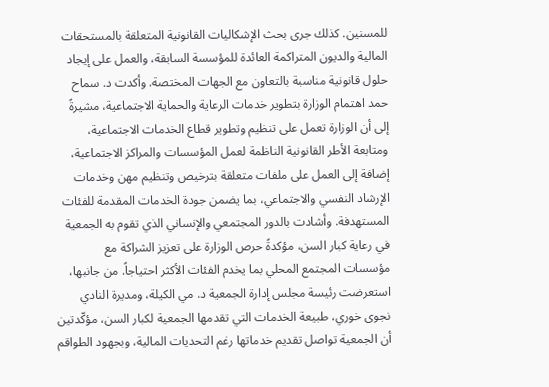للمسنين. كذلك جرى بحث الإشكاليات القانونية المتعلقة بالمستحقات المالية والديون المتراكمة العائدة للمؤسسة السابقة، والعمل على إيجاد حلول قانونية مناسبة بالتعاون مع الجهات المختصة. وأكدت د. سماح حمد اهتمام الوزارة بتطوير خدمات الرعاية والحماية الاجتماعية، مشيرةً إلى أن الوزارة تعمل على تنظيم وتطوير قطاع الخدمات الاجتماعية، ومتابعة الأطر القانونية الناظمة لعمل المؤسسات والمراكز الاجتماعية، إضافة إلى العمل على ملفات متعلقة بترخيص وتنظيم مهن وخدمات الإرشاد النفسي والاجتماعي، بما يضمن جودة الخدمات المقدمة للفئات المستهدفة. وأشادت بالدور المجتمعي والإنساني الذي تقوم به الجمعية في رعاية كبار السن، مؤكدةً حرص الوزارة على تعزيز الشراكة مع مؤسسات المجتمع المحلي بما يخدم الفئات الأكثر احتياجاً. من جانبها، استعرضت رئيسة مجلس إدارة الجمعية د. مي الكيلة، ومديرة النادي نجوى خوري، طبيعة الخدمات التي تقدمها الجمعية لكبار السن، مؤكّدتين أن الجمعية تواصل تقديم خدماتها رغم التحديات المالية، وبجهود الطواقم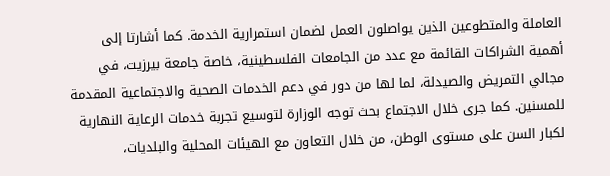العاملة والمتطوعين الذين يواصلون العمل لضمان استمرارية الخدمة. كما أشارتا إلى أهمية الشراكات القائمة مع عدد من الجامعات الفلسطينية، خاصة جامعة بيرزيت، في مجالي التمريض والصيدلة، لما لها من دور في دعم الخدمات الصحية والاجتماعية المقدمة للمسنين. كما جرى خلال الاجتماع بحث توجه الوزارة لتوسيع تجربة خدمات الرعاية النهارية لكبار السن على مستوى الوطن، من خلال التعاون مع الهيئات المحلية والبلديات،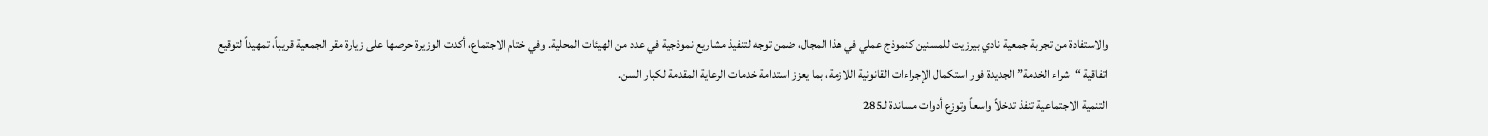والاستفادة من تجربة جمعية نادي بيرزيت للمسنين كنموذج عملي في هذا المجال، ضمن توجه لتنفيذ مشاريع نموذجية في عدد من الهيئات المحلية. وفي ختام الاجتماع، أكدت الوزيرة حرصها على زيارة مقر الجمعية قريباً، تمهيداً لتوقيع اتفاقية “شراء الخدمة” الجديدة فور استكمال الإجراءات القانونية اللازمة، بما يعزز استدامة خدمات الرعاية المقدمة لكبار السن.
التنمية الاجتماعية تنفذ تدخلاً واسعاً وتوزع أدوات مساندة لـ285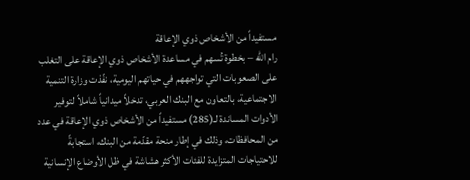مستفيداً من الأشخاص ذوي الإعاقة
رام الله – بخطوة تُسهم في مساعدة الأشخاص ذوي الإعاقة على التغلب على الصعوبات التي تواجههم في حياتهم اليومية، نفّذت وزارة التنمية الاجتماعية، بالتعاون مع البنك العربي، تدخلاً ميدانياً شاملاً لتوفير الأدوات المساندة لـ(285) مستفيداً من الأشخاص ذوي الإعاقة في عدد من المحافظات، وذلك في إطار منحة مقدّمة من البنك، استجابةً للاحتياجات المتزايدة للفئات الأكثر هشاشة في ظل الأوضاع الإنسانية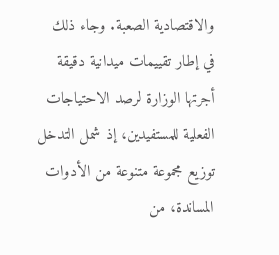والاقتصادية الصعبة. وجاء ذلك في إطار تقييمات ميدانية دقيقة أجرتها الوزارة لرصد الاحتياجات الفعلية للمستفيدين، إذ شمل التدخل توزيع مجموعة متنوعة من الأدوات المساندة، من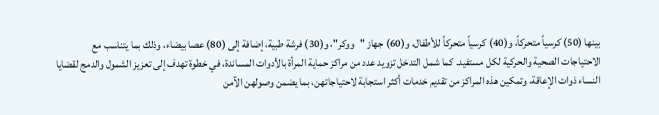بينها (50) كرسياً متحركاً، و(40) كرسياً متحركاً للأطفال، و(60) جهاز "ووكر"، و(30) فرشة طبية، إضافة إلى (80) عصا بيضاء، وذلك بما يتناسب مع الاحتياجات الصحية والحركية لكل مستفيد. كما شمل التدخل تزويد عدد من مراكز حماية المرأة بالأدوات المساندة، في خطوة تهدف إلى تعزيز الشمول والدمج لقضايا النساء ذوات الإعاقة، وتمكين هذه المراكز من تقديم خدمات أكثر استجابة لاحتياجاتهن، بما يضمن وصولهن الآمن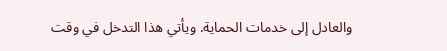والعادل إلى خدمات الحماية. ويأتي هذا التدخل في وقت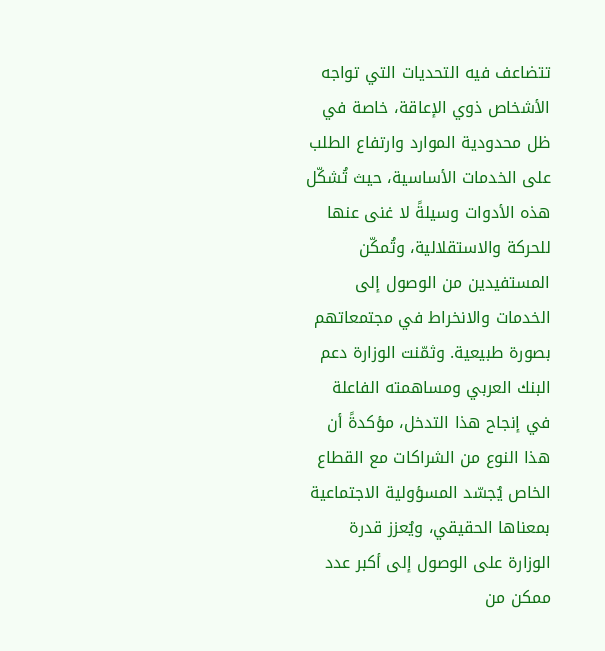تتضاعف فيه التحديات التي تواجه الأشخاص ذوي الإعاقة، خاصة في ظل محدودية الموارد وارتفاع الطلب على الخدمات الأساسية، حيث تُشكّل هذه الأدوات وسيلةً لا غنى عنها للحركة والاستقلالية، وتُمكّن المستفيدين من الوصول إلى الخدمات والانخراط في مجتمعاتهم بصورة طبيعية. وثمّنت الوزارة دعم البنك العربي ومساهمته الفاعلة في إنجاح هذا التدخل، مؤكدةً أن هذا النوع من الشراكات مع القطاع الخاص يُجسّد المسؤولية الاجتماعية بمعناها الحقيقي، ويُعزز قدرة الوزارة على الوصول إلى أكبر عدد ممكن من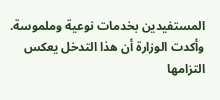المستفيدين بخدمات نوعية وملموسة. وأكدت الوزارة أن هذا التدخل يعكس التزامها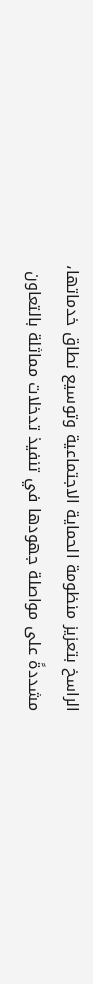الراسخ بتعزيز منظومة الحماية الاجتماعية وتوسيع نطاق خدماتها، مشددةً على مواصلة جهودها في تنفيذ تدخلات مماثلة بالتعاون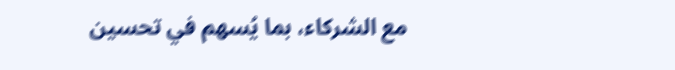مع الشركاء، بما يُسهم في تحسين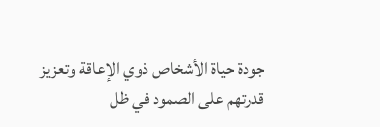جودة حياة الأشخاص ذوي الإعاقة وتعزيز قدرتهم على الصمود في ظل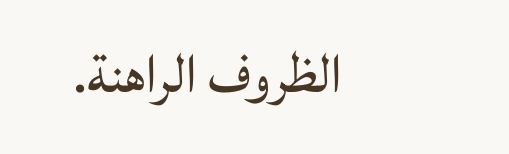الظروف الراهنة.